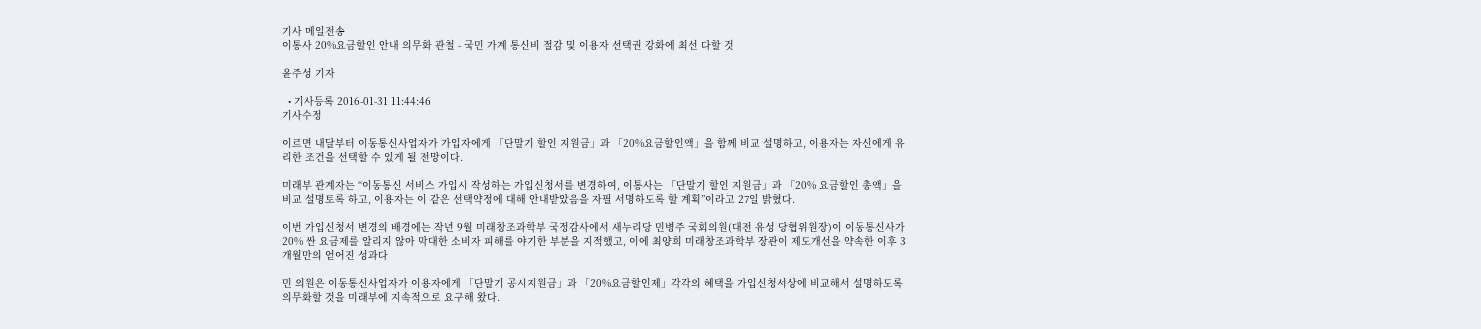기사 메일전송
이통사 20%요금할인 안내 의무화 관철 - 국민 가계 통신비 절감 및 이용자 선택권 강화에 최선 다할 것

윤주성 기자

  • 기사등록 2016-01-31 11:44:46
기사수정

이르면 내달부터 이동통신사업자가 가입자에게 「단말기 할인 지원금」과 「20%요금할인액」을 함께 비교 설명하고, 이용자는 자신에게 유리한 조건을 선택할 수 있게 될 전망이다.

미래부 관계자는 “이동통신 서비스 가입시 작성하는 가입신청서를 변경하여, 이통사는 「단말기 할인 지원금」과 「20% 요금할인 총액」을 비교 설명토록 하고, 이용자는 이 같은 선택약정에 대해 안내받았음을 자필 서명하도록 할 계획”이라고 27일 밝혔다.

이번 가입신청서 변경의 배경에는 작년 9월 미래창조과학부 국정감사에서 새누리당 민병주 국회의원(대전 유성 당협위원장)이 이동통신사가 20% 싼 요금제를 알리지 않아 막대한 소비자 피해를 야기한 부분을 지적했고, 이에 최양희 미래창조과학부 장관이 제도개선을 약속한 이후 3개월만의 얻어진 성과다

민 의원은 이동통신사업자가 이용자에게 「단말기 공시지원금」과 「20%요금할인제」각각의 혜택을 가입신청서상에 비교해서 설명하도록 의무화할 것을 미래부에 지속적으로 요구해 왔다.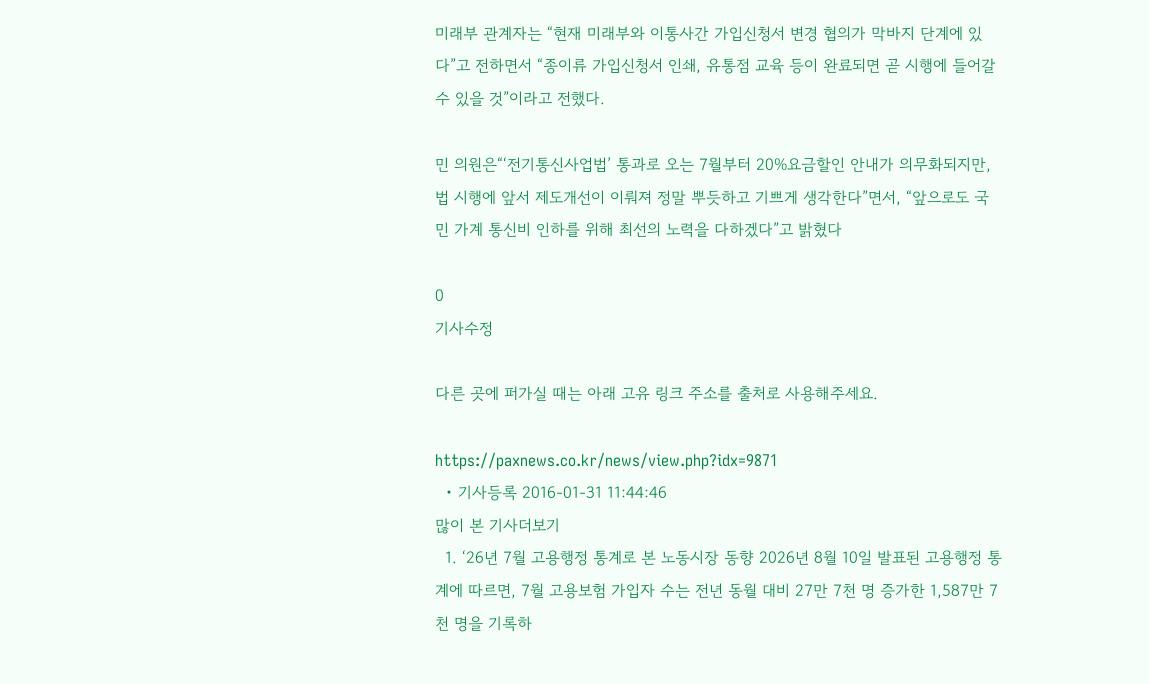미래부 관계자는 “현재 미래부와 이통사간 가입신청서 변경 협의가 막바지 단계에 있다”고 전하면서 “종이류 가입신청서 인쇄, 유통점 교육 등이 완료되면 곧 시행에 들어갈 수 있을 것”이라고 전했다.

민 의원은“‘전기통신사업법’ 통과로 오는 7월부터 20%요금할인 안내가 의무화되지만, 법 시행에 앞서 제도개선이 이뤄져 정말 뿌듯하고 기쁘게 생각한다”면서, “앞으로도 국민 가계 통신비 인하를 위해 최선의 노력을 다하겠다”고 밝혔다

0
기사수정

다른 곳에 퍼가실 때는 아래 고유 링크 주소를 출처로 사용해주세요.

https://paxnews.co.kr/news/view.php?idx=9871
  • 기사등록 2016-01-31 11:44:46
많이 본 기사더보기
  1. ‘26년 7월 고용행정 통계로 본 노동시장 동향 2026년 8월 10일 발표된 고용행정 통계에 따르면, 7월 고용보험 가입자 수는 전년 동월 대비 27만 7천 명 증가한 1,587만 7천 명을 기록하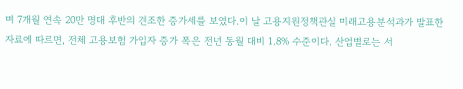며 7개월 연속 20만 명대 후반의 견조한 증가세를 보였다.이 날 고용지원정책관실 미래고용분석과가 발표한 자료에 따르면, 전체 고용보험 가입자 증가 폭은 전년 동월 대비 1.8% 수준이다. 산업별로는 서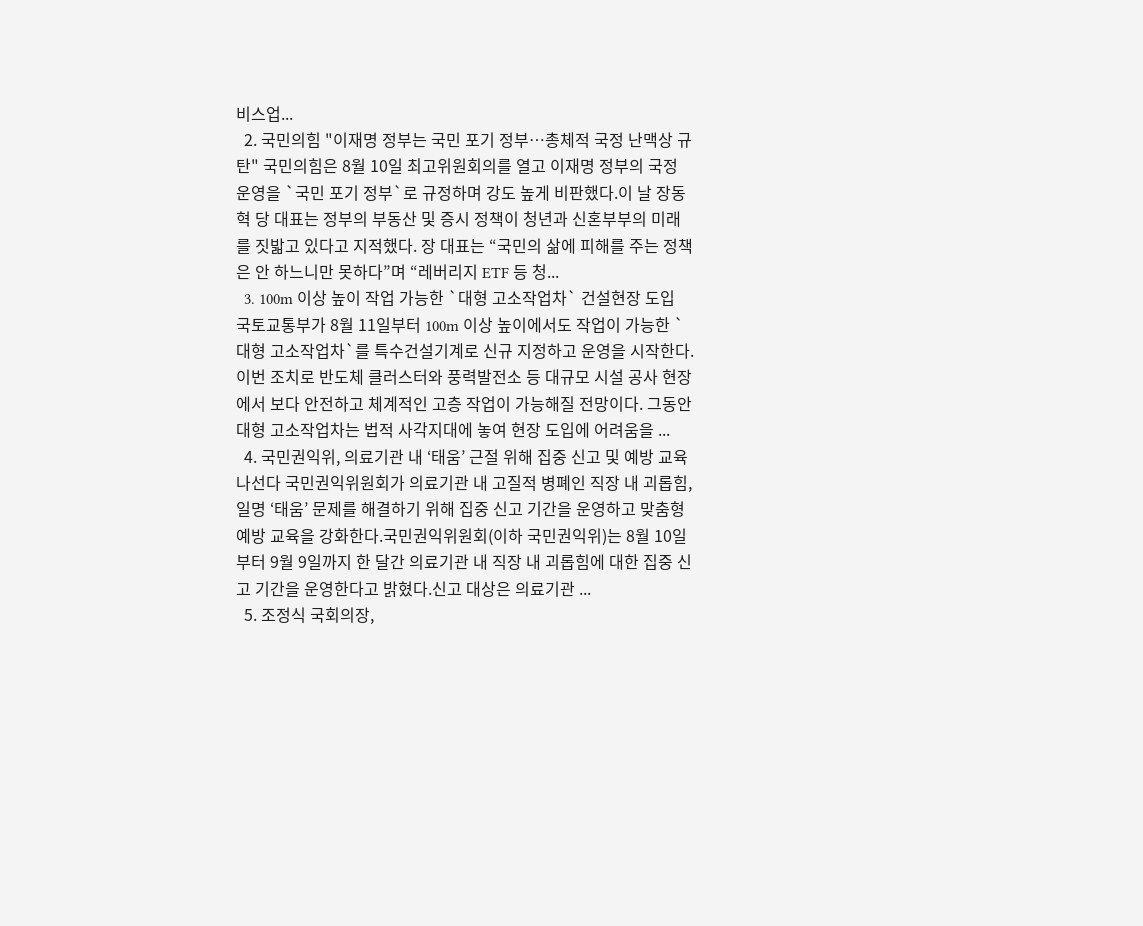비스업...
  2. 국민의힘 "이재명 정부는 국민 포기 정부…총체적 국정 난맥상 규탄" 국민의힘은 8월 10일 최고위원회의를 열고 이재명 정부의 국정 운영을 `국민 포기 정부`로 규정하며 강도 높게 비판했다.이 날 장동혁 당 대표는 정부의 부동산 및 증시 정책이 청년과 신혼부부의 미래를 짓밟고 있다고 지적했다. 장 대표는 “국민의 삶에 피해를 주는 정책은 안 하느니만 못하다”며 “레버리지 ETF 등 청...
  3. 100m 이상 높이 작업 가능한 `대형 고소작업차` 건설현장 도입 국토교통부가 8월 11일부터 100m 이상 높이에서도 작업이 가능한 `대형 고소작업차`를 특수건설기계로 신규 지정하고 운영을 시작한다.이번 조치로 반도체 클러스터와 풍력발전소 등 대규모 시설 공사 현장에서 보다 안전하고 체계적인 고층 작업이 가능해질 전망이다. 그동안 대형 고소작업차는 법적 사각지대에 놓여 현장 도입에 어려움을 ...
  4. 국민권익위, 의료기관 내 ‘태움’ 근절 위해 집중 신고 및 예방 교육 나선다 국민권익위원회가 의료기관 내 고질적 병폐인 직장 내 괴롭힘, 일명 ‘태움’ 문제를 해결하기 위해 집중 신고 기간을 운영하고 맞춤형 예방 교육을 강화한다.국민권익위원회(이하 국민권익위)는 8월 10일부터 9월 9일까지 한 달간 의료기관 내 직장 내 괴롭힘에 대한 집중 신고 기간을 운영한다고 밝혔다.신고 대상은 의료기관 ...
  5. 조정식 국회의장,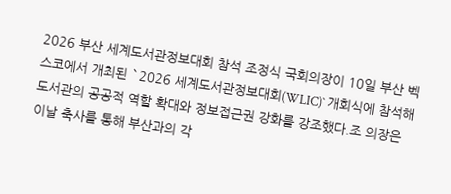2026 부산 세계도서관정보대회 참석 조정식 국회의장이 10일 부산 벡스코에서 개최된 `2026 세계도서관정보대회(WLIC)` 개회식에 참석해 도서관의 공공적 역할 확대와 정보접근권 강화를 강조했다.조 의장은 이날 축사를 통해 부산과의 각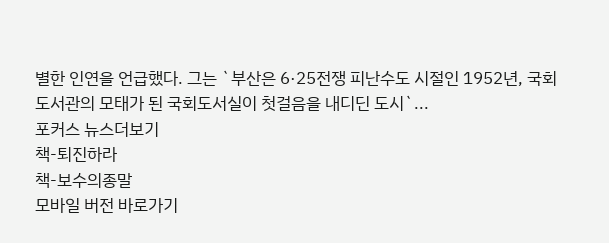별한 인연을 언급했다. 그는 `부산은 6·25전쟁 피난수도 시절인 1952년, 국회도서관의 모태가 된 국회도서실이 첫걸음을 내디딘 도시`...
포커스 뉴스더보기
책-퇴진하라
책-보수의종말
모바일 버전 바로가기